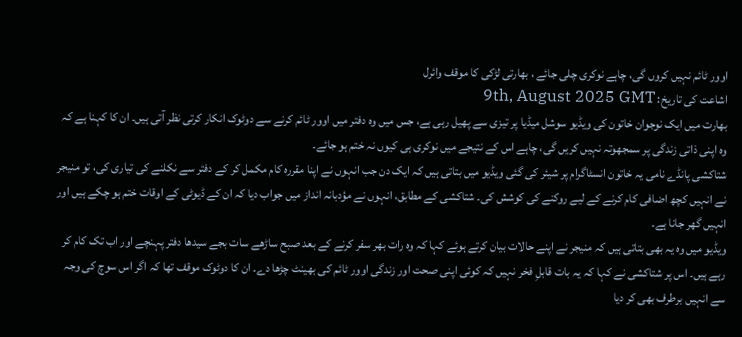اوور ٹائم نہیں کروں گی، چاہے نوکری چلی جائے ، بھارتی لڑکی کا موقف وائرل
اشاعت کی تاریخ: 9th, August 2025 GMT
بھارت میں ایک نوجوان خاتون کی ویڈیو سوشل میڈیا پر تیزی سے پھیل رہی ہے، جس میں وہ دفتر میں اوور ٹائم کرنے سے دوٹوک انکار کرتی نظر آتی ہیں۔ ان کا کہنا ہے کہ وہ اپنی ذاتی زندگی پر سمجھوتہ نہیں کریں گی، چاہے اس کے نتیجے میں نوکری ہی کیوں نہ ختم ہو جائے۔
شتاکشی پانڈے نامی یہ خاتون انسٹاگرام پر شیئر کی گئی ویڈیو میں بتاتی ہیں کہ ایک دن جب انہوں نے اپنا مقررہ کام مکمل کر کے دفتر سے نکلنے کی تیاری کی، تو منیجر نے انہیں کچھ اضافی کام کرنے کے لیے روکنے کی کوشش کی۔ شتاکشی کے مطابق، انہوں نے مؤدبانہ انداز میں جواب دیا کہ ان کے ڈیوٹی کے اوقات ختم ہو چکے ہیں اور انہیں گھر جانا ہے۔
ویڈیو میں وہ یہ بھی بتاتی ہیں کہ منیجر نے اپنے حالات بیان کرتے ہوئے کہا کہ وہ رات بھر سفر کرنے کے بعد صبح ساڑھے سات بجے سیدھا دفتر پہنچے اور اب تک کام کر رہے ہیں۔ اس پر شتاکشی نے کہا کہ یہ بات قابلِ فخر نہیں کہ کوئی اپنی صحت اور زندگی اوور ٹائم کی بھینٹ چڑھا دے۔ ان کا دوٹوک موقف تھا کہ اگر اس سوچ کی وجہ سے انہیں برطرف بھی کر دیا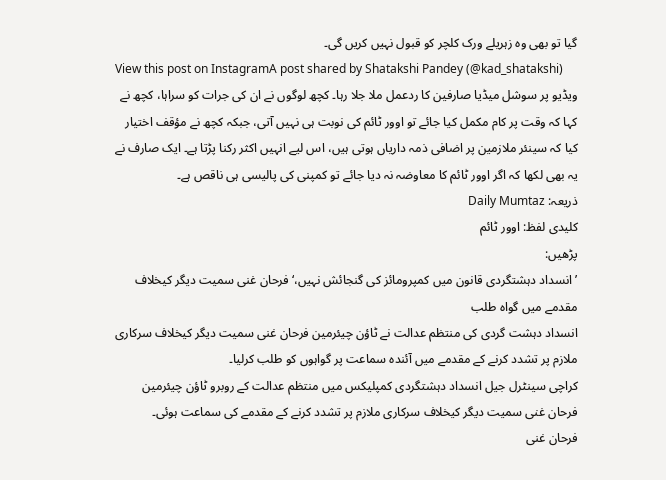گیا تو بھی وہ زہریلے ورک کلچر کو قبول نہیں کریں گی۔
View this post on InstagramA post shared by Shatakshi Pandey (@kad_shatakshi)
ویڈیو پر سوشل میڈیا صارفین کا ردعمل ملا جلا رہا۔ کچھ لوگوں نے ان کی جرات کو سراہا، کچھ نے کہا کہ وقت پر کام مکمل کیا جائے تو اوور ٹائم کی نوبت ہی نہیں آتی، جبکہ کچھ نے مؤقف اختیار کیا کہ سینئر ملازمین پر اضافی ذمہ داریاں ہوتی ہیں، اس لیے انہیں اکثر رکنا پڑتا ہے۔ ایک صارف نے یہ بھی لکھا کہ اگر اوور ٹائم کا معاوضہ نہ دیا جائے تو کمپنی کی پالیسی ہی ناقص ہے۔
ذریعہ: Daily Mumtaz
کلیدی لفظ: اوور ٹائم
پڑھیں:
’ انسداد دہشتگردی قانون میں کمپرومائز کی گنجائش نہیں،‘فرحان غنی سمیت دیگر کیخلاف مقدمے میں گواہ طلب
انسداد دہشت گردی کی منتظم عدالت نے ٹاؤن چیئرمین فرحان غنی سمیت دیگر کیخلاف سرکاری ملازم پر تشدد کرنے کے مقدمے میں آئندہ سماعت پر گواہوں کو طلب کرلیا۔
کراچی سینٹرل جیل انسداد دہشتگردی کمپلیکس میں منتظم عدالت کے روبرو ٹاؤن چیئرمین فرحان غنی سمیت دیگر کیخلاف سرکاری ملازم پر تشدد کرنے کے مقدمے کی سماعت ہوئی۔
فرحان غنی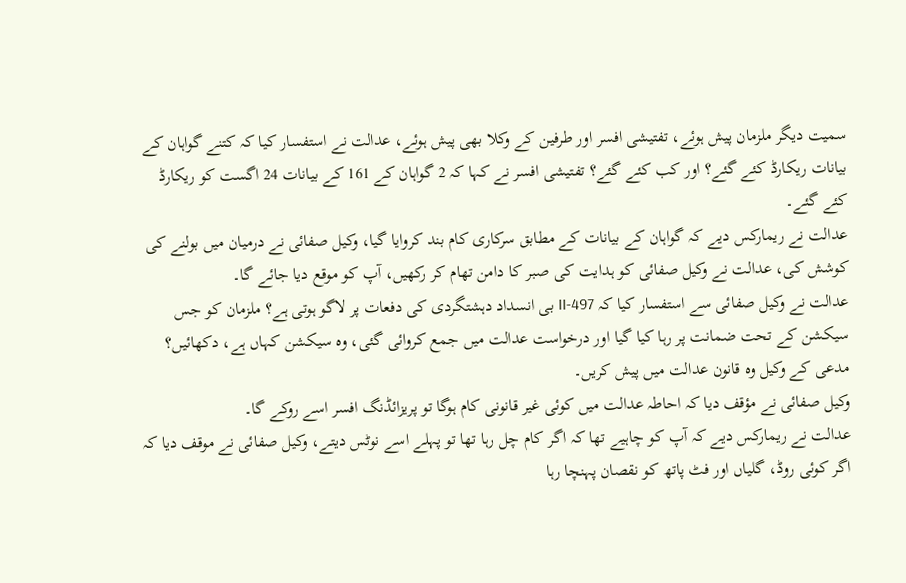سمیت دیگر ملزمان پیش ہوئے، تفتیشی افسر اور طرفین کے وکلا بھی پیش ہوئے، عدالت نے استفسار کیا کہ کتنے گواہان کے بیانات ریکارڈ کئے گئے؟ اور کب کئے گئے؟ تفتیشی افسر نے کہا کہ 2 گواہان کے 161 کے بیانات 24 اگست کو ریکارڈ کئے گئے۔
عدالت نے ریمارکس دیے کہ گواہان کے بیانات کے مطابق سرکاری کام بند کروایا گیا، وکیل صفائی نے درمیان میں بولنے کی کوشش کی، عدالت نے وکیل صفائی کو ہدایت کی صبر کا دامن تھام کر رکھیں، آپ کو موقع دیا جائے گا۔
عدالت نے وکیل صفائی سے استفسار کیا کہ 497-II بی انسداد دہشتگردی کی دفعات پر لاگو ہوتی ہے؟ ملزمان کو جس سیکشن کے تحت ضمانت پر رہا کیا گیا اور درخواست عدالت میں جمع کروائی گئی، وہ سیکشن کہاں ہے، دکھائیں؟ مدعی کے وکیل وہ قانون عدالت میں پیش کریں۔
وکیل صفائی نے مؤقف دیا کہ احاطہ عدالت میں کوئی غیر قانونی کام ہوگا تو پریزائڈنگ افسر اسے روکے گا۔
عدالت نے ریمارکس دیے کہ آپ کو چاہیے تھا کہ اگر کام چل رہا تھا تو پہلے اسے نوٹس دیتے، وکیل صفائی نے موقف دیا کہ اگر کوئی روڈ، گلیاں اور فٹ پاتھ کو نقصان پہنچا رہا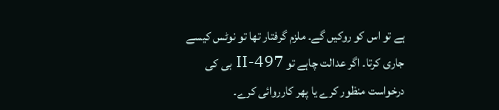ہے تو اس کو روکیں گے۔ ملزم گرفتار تھا تو نوٹس کیسے جاری کرتا۔ اگر عدالت چاہے تو 497-II بی کی درخواست منظور کرے یا پھر کارروائی کرے۔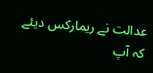عدالت نے ریمارکس دیئے کہ آپ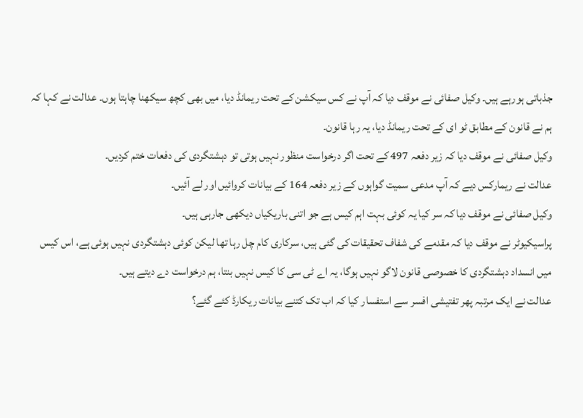جذباتی ہورہے ہیں۔ وکیل صفائی نے موقف دیا کہ آپ نے کس سیکشن کے تحت ریمانڈ دیا، میں بھی کچھ سیکھنا چاہتا ہوں۔ عدالت نے کہا کہ ہم نے قانون کے مطابق ٹو ای کے تحت ریمانڈ دیا، یہ رہا قانون۔
وکیل صفائی نے موقف دیا کہ زیر دفعہ 497 کے تحت اگر درخواست منظور نہیں ہوتی تو دہشتگردی کی دفعات ختم کردیں۔
عدالت نے ریمارکس دیے کہ آپ مدعی سمیت گواہوں کے زیر دفعہ 164 کے بیانات کروائیں اور لے آئیں۔
وکیل صفائی نے موقف دیا کہ سر کیا یہ کوئی بہت اہم کیس ہے جو اتنی باریکیاں دیکھی جارہی ہیں۔
پراسیکیوٹر نے موقف دیا کہ مقدمے کی شفاف تحقیقات کی گئی ہیں، سرکاری کام چل رہا تھا لیکن کوئی دہشتگردی نہیں ہوئی ہے، اس کیس میں انسداد دہشتگردی کا خصوصی قانون لاگو نہیں ہوگا، یہ اے ٹی سی کا کیس نہیں بنتا، ہم درخواست دے دیتے ہیں۔
عدالت نے ایک مرتبہ پھر تفتیشی افسر سے استفسار کیا کہ اب تک کتنے بیانات ریکارڈ کئے گئے؟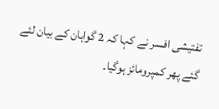تفتیشی افسر نے کہا کہ 2 گواہان کے بیان لئے گئے پھر کمپرومائز ہوگیا۔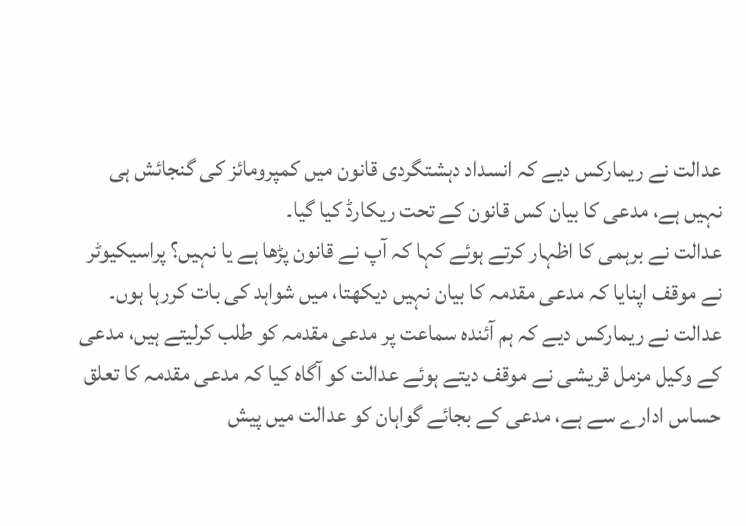عدالت نے ریمارکس دیے کہ انسداد دہشتگردی قانون میں کمپرومائز کی گنجائش ہی نہیں ہے، مدعی کا بیان کس قانون کے تحت ریکارڈ کیا گیا۔
عدالت نے برہمی کا اظہار کرتے ہوئے کہا کہ آپ نے قانون پڑھا ہے یا نہیں؟ پراسیکیوٹر نے موقف اپنایا کہ مدعی مقدمہ کا بیان نہیں دیکھتا، میں شواہد کی بات کررہا ہوں۔
عدالت نے ریمارکس دیے کہ ہم آئندہ سماعت پر مدعی مقدمہ کو طلب کرلیتے ہیں، مدعی کے وکیل مزمل قریشی نے موقف دیتے ہوئے عدالت کو آگاہ کیا کہ مدعی مقدمہ کا تعلق حساس ادارے سے ہے، مدعی کے بجائے گواہان کو عدالت میں پیش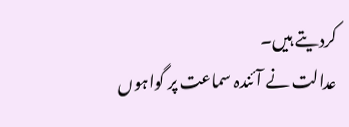کردیتے ہیں۔
عدالت نے آئندہ سماعت پر گواہوں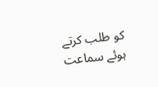کو طلب کرتے ہوئے سماعت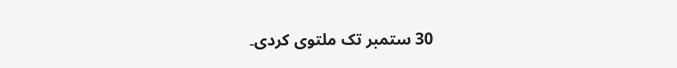30 ستمبر تک ملتوی کردی۔